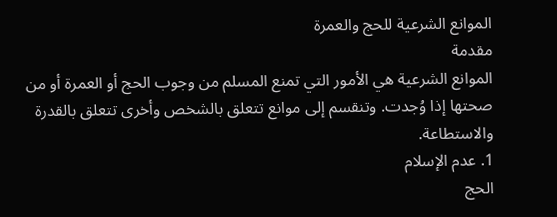الموانع الشرعية للحج والعمرة
مقدمة
الموانع الشرعية هي الأمور التي تمنع المسلم من وجوب الحج أو العمرة أو من صحتها إذا وُجدت. وتنقسم إلى موانع تتعلق بالشخص وأخرى تتعلق بالقدرة والاستطاعة.
1. عدم الإسلام
الحج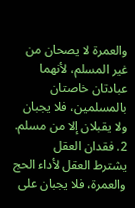والعمرة لا يصحان من غير المسلم، لأنهما عبادتان خاصتان بالمسلمين، فلا يجبان ولا يقبلان إلا من مسلم.
2. فقدان العقل
يشترط العقل لأداء الحج والعمرة، فلا يجبان على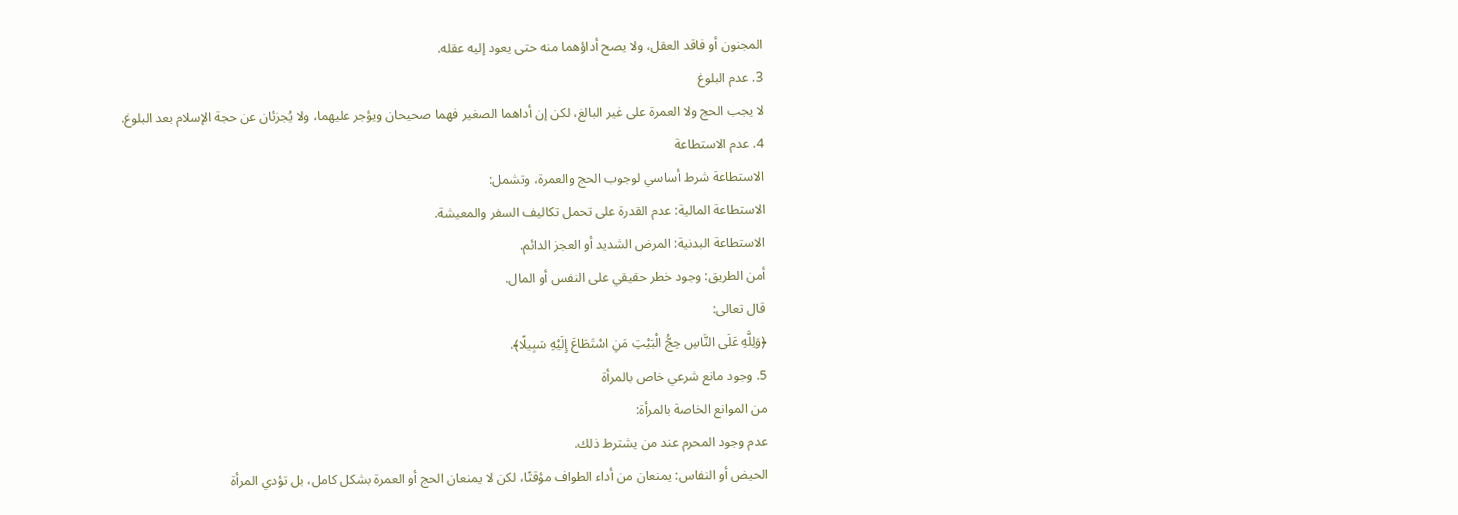المجنون أو فاقد العقل، ولا يصح أداؤهما منه حتى يعود إليه عقله.
3. عدم البلوغ
لا يجب الحج ولا العمرة على غير البالغ، لكن إن أداهما الصغير فهما صحيحان ويؤجر عليهما، ولا يُجزئان عن حجة الإسلام بعد البلوغ.
4. عدم الاستطاعة
الاستطاعة شرط أساسي لوجوب الحج والعمرة، وتشمل:
الاستطاعة المالية: عدم القدرة على تحمل تكاليف السفر والمعيشة.
الاستطاعة البدنية: المرض الشديد أو العجز الدائم.
أمن الطريق: وجود خطر حقيقي على النفس أو المال.
قال تعالى:
﴿وَلِلَّهِ عَلَى النَّاسِ حِجُّ الْبَيْتِ مَنِ اسْتَطَاعَ إِلَيْهِ سَبِيلًا﴾.
5. وجود مانع شرعي خاص بالمرأة
من الموانع الخاصة بالمرأة:
عدم وجود المحرم عند من يشترط ذلك.
الحيض أو النفاس: يمنعان من أداء الطواف مؤقتًا، لكن لا يمنعان الحج أو العمرة بشكل كامل، بل تؤدي المرأة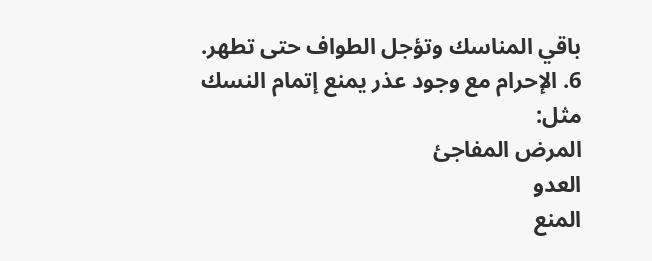باقي المناسك وتؤجل الطواف حتى تطهر.
6. الإحرام مع وجود عذر يمنع إتمام النسك
مثل:
المرض المفاجئ
العدو
المنع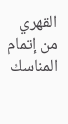القهري من إتمام المناسك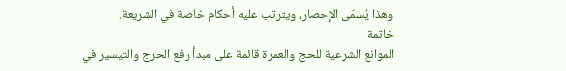وهذا يُسمّى الإحصار، ويترتب عليه أحكام خاصة في الشريعة.
خاتمة
الموانع الشرعية للحج والعمرة قائمة على مبدأ رفع الحرج والتيسير في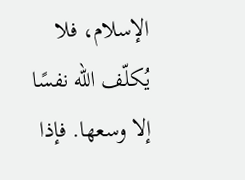الإسلام، فلا يُكلّف الله نفسًا إلا وسعها. فإذا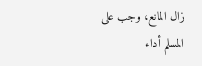زال المانع، وجب على المسلم أداء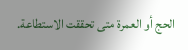الحج أو العمرة متى تحققت الاستطاعة.